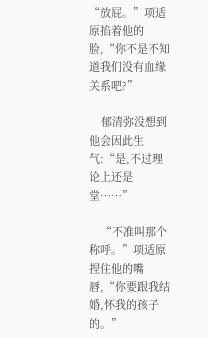“放屁。”项适原掐着他的脸,“你不是不知道我们没有血缘关系吧?”

    郁清弥没想到他会因此生气:“是,不过理论上还是堂……”

    “不准叫那个称呼。”项适原捏住他的嘴唇,“你要跟我结婚,怀我的孩子的。”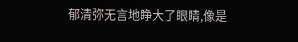郁清弥无言地睁大了眼睛,像是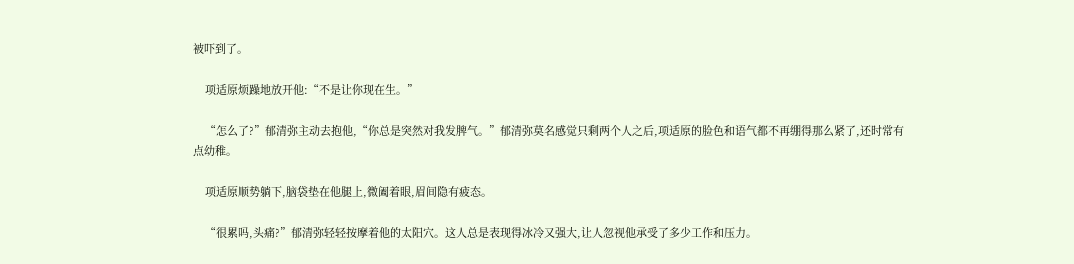被吓到了。

    项适原烦躁地放开他:“不是让你现在生。”

    “怎么了?”郁清弥主动去抱他,“你总是突然对我发脾气。”郁清弥莫名感觉只剩两个人之后,项适原的脸色和语气都不再绷得那么紧了,还时常有点幼稚。

    项适原顺势躺下,脑袋垫在他腿上,微阖着眼,眉间隐有疲态。

    “很累吗,头痛?”郁清弥轻轻按摩着他的太阳穴。这人总是表现得冰冷又强大,让人忽视他承受了多少工作和压力。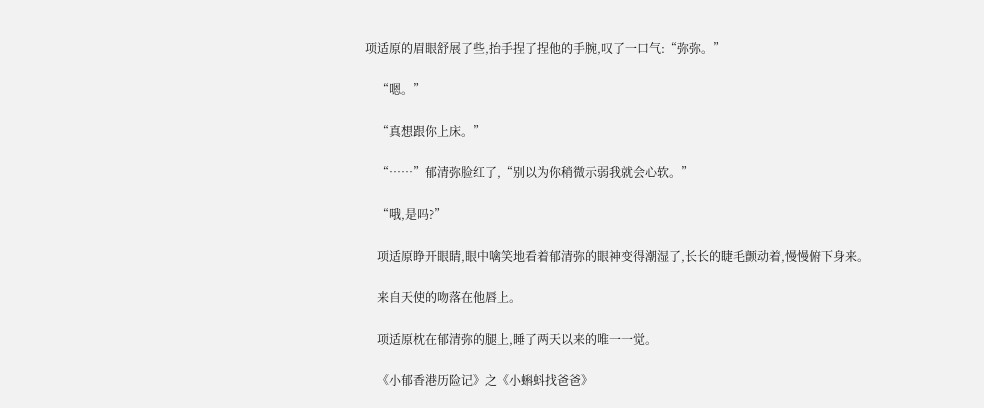项适原的眉眼舒展了些,抬手捏了捏他的手腕,叹了一口气:“弥弥。”

    “嗯。”

    “真想跟你上床。”

    “……”郁清弥脸红了,“别以为你稍微示弱我就会心软。”

    “哦,是吗?”

    项适原睁开眼睛,眼中噙笑地看着郁清弥的眼神变得潮湿了,长长的睫毛颤动着,慢慢俯下身来。

    来自天使的吻落在他唇上。

    项适原枕在郁清弥的腿上,睡了两天以来的唯一一觉。

    《小郁香港历险记》之《小蝌蚪找爸爸》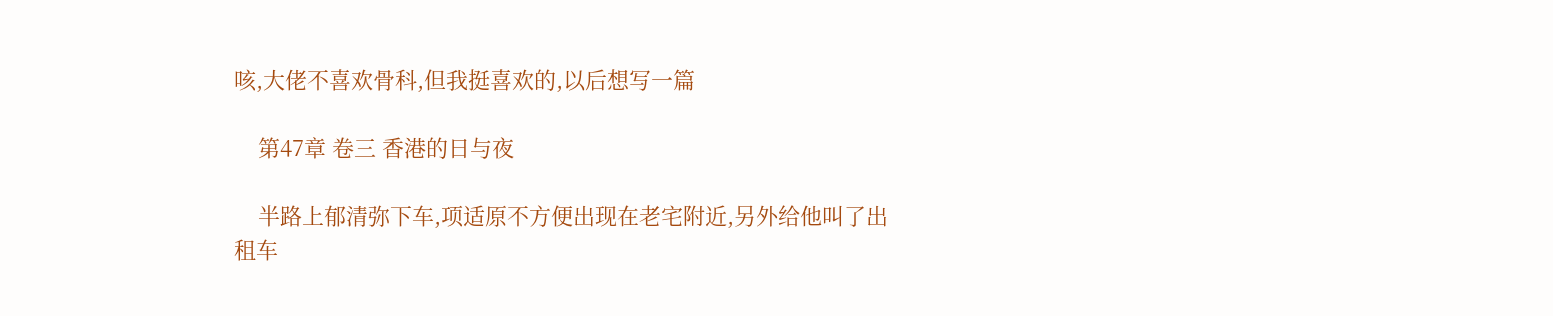咳,大佬不喜欢骨科,但我挺喜欢的,以后想写一篇

    第47章 卷三 香港的日与夜

    半路上郁清弥下车,项适原不方便出现在老宅附近,另外给他叫了出租车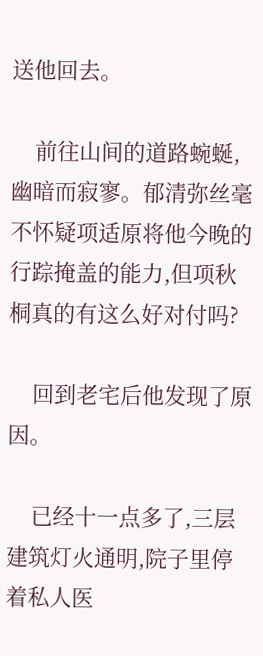送他回去。

    前往山间的道路蜿蜒,幽暗而寂寥。郁清弥丝毫不怀疑项适原将他今晚的行踪掩盖的能力,但项秋桐真的有这么好对付吗?

    回到老宅后他发现了原因。

    已经十一点多了,三层建筑灯火通明,院子里停着私人医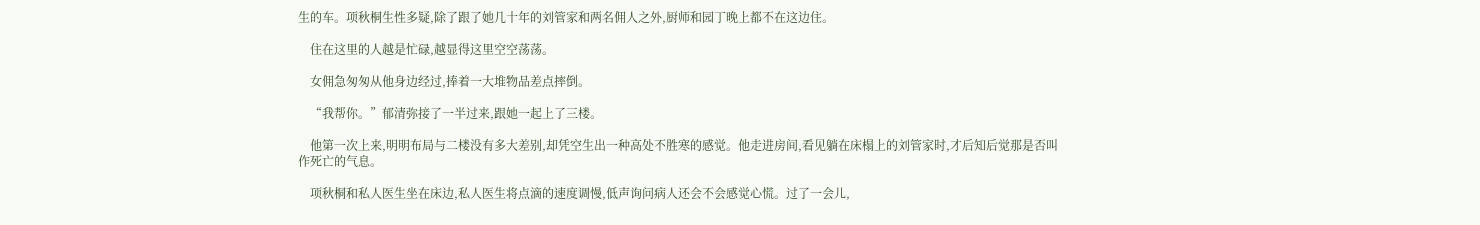生的车。项秋桐生性多疑,除了跟了她几十年的刘管家和两名佣人之外,厨师和园丁晚上都不在这边住。

    住在这里的人越是忙碌,越显得这里空空荡荡。

    女佣急匆匆从他身边经过,捧着一大堆物品差点摔倒。

    “我帮你。”郁清弥接了一半过来,跟她一起上了三楼。

    他第一次上来,明明布局与二楼没有多大差别,却凭空生出一种高处不胜寒的感觉。他走进房间,看见躺在床榻上的刘管家时,才后知后觉那是否叫作死亡的气息。

    项秋桐和私人医生坐在床边,私人医生将点滴的速度调慢,低声询问病人还会不会感觉心慌。过了一会儿,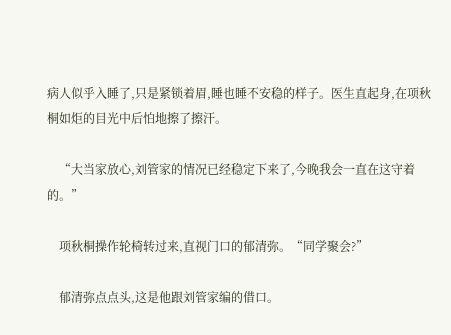病人似乎入睡了,只是紧锁着眉,睡也睡不安稳的样子。医生直起身,在项秋桐如炬的目光中后怕地擦了擦汗。

    “大当家放心,刘管家的情况已经稳定下来了,今晚我会一直在这守着的。”

    项秋桐操作轮椅转过来,直视门口的郁清弥。“同学聚会?”

    郁清弥点点头,这是他跟刘管家编的借口。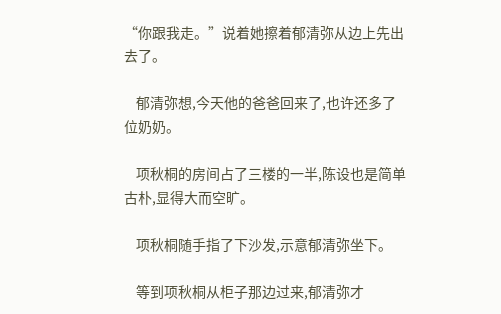“你跟我走。”说着她擦着郁清弥从边上先出去了。

    郁清弥想,今天他的爸爸回来了,也许还多了位奶奶。

    项秋桐的房间占了三楼的一半,陈设也是简单古朴,显得大而空旷。

    项秋桐随手指了下沙发,示意郁清弥坐下。

    等到项秋桐从柜子那边过来,郁清弥才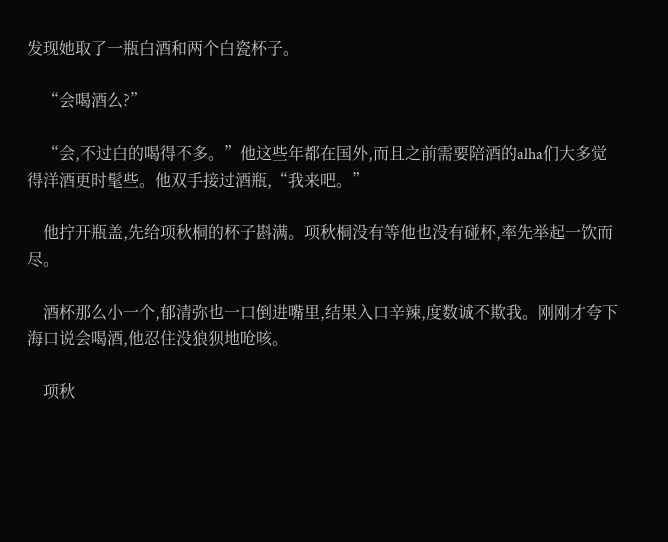发现她取了一瓶白酒和两个白瓷杯子。

    “会喝酒么?”

    “会,不过白的喝得不多。”他这些年都在国外,而且之前需要陪酒的alha们大多觉得洋酒更时髦些。他双手接过酒瓶,“我来吧。”

    他拧开瓶盖,先给项秋桐的杯子斟满。项秋桐没有等他也没有碰杯,率先举起一饮而尽。

    酒杯那么小一个,郁清弥也一口倒进嘴里,结果入口辛辣,度数诚不欺我。刚刚才夸下海口说会喝酒,他忍住没狼狈地呛咳。

    项秋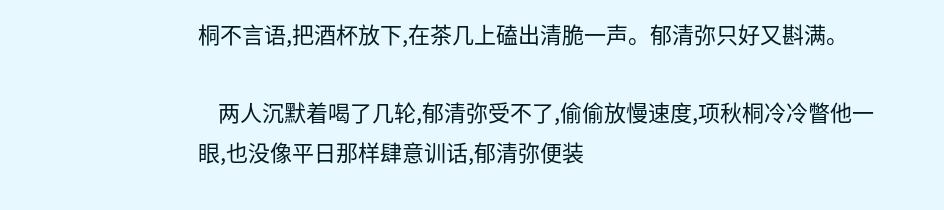桐不言语,把酒杯放下,在茶几上磕出清脆一声。郁清弥只好又斟满。

    两人沉默着喝了几轮,郁清弥受不了,偷偷放慢速度,项秋桐冷冷瞥他一眼,也没像平日那样肆意训话,郁清弥便装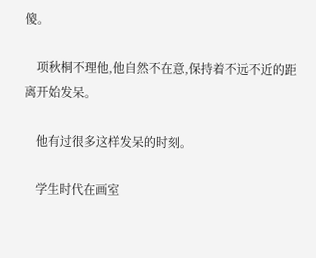傻。

    项秋桐不理他,他自然不在意,保持着不远不近的距离开始发呆。

    他有过很多这样发呆的时刻。

    学生时代在画室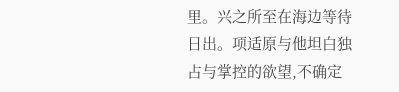里。兴之所至在海边等待日出。项适原与他坦白独占与掌控的欲望,不确定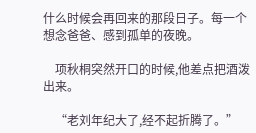什么时候会再回来的那段日子。每一个想念爸爸、感到孤单的夜晚。

    项秋桐突然开口的时候,他差点把酒泼出来。

    “老刘年纪大了,经不起折腾了。”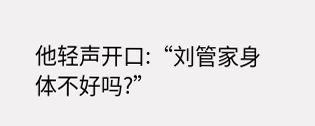他轻声开口:“刘管家身体不好吗?”